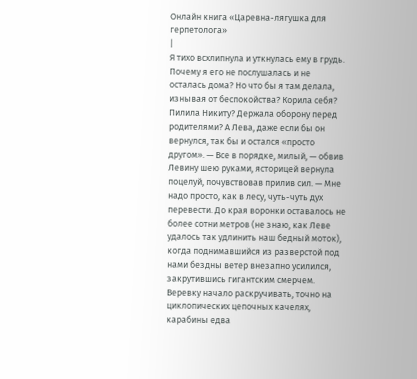Онлайн книга «Царевна-лягушка для герпетолога»
|
Я тихо всхлипнула и уткнулась ему в грудь. Почему я его не послушалась и не осталась дома? Но что бы я там делала, изнывая от беспокойства? Корила себя? Пилила Никиту? Держала оборону перед родителями? А Лева, даже если бы он вернулся, так бы и остался «просто другом». — Все в порядке, милый, — обвив Левину шею руками, ясторицей вернула поцелуй, почувствовав прилив сил. — Мне надо просто, как в лесу, чуть-чуть дух перевести. До края воронки оставалось не более сотни метров (не знаю, как Леве удалось так удлинить наш бедный моток), когда поднимавшийся из разверстой под нами бездны ветер внезапно усилился, закрутившись гигантским смерчем. Веревку начало раскручивать, точно на циклопических цепочных качелях, карабины едва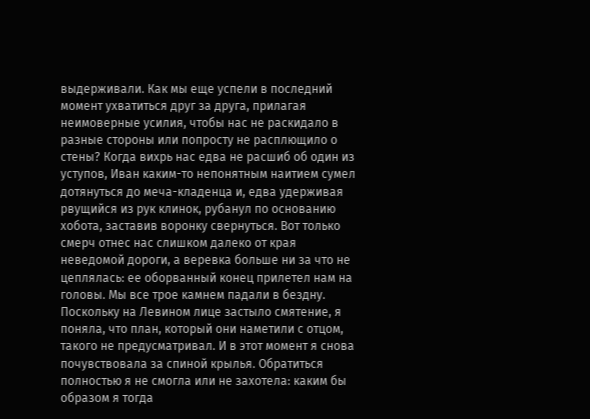выдерживали. Как мы еще успели в последний момент ухватиться друг за друга, прилагая неимоверные усилия, чтобы нас не раскидало в разные стороны или попросту не расплющило о стены? Когда вихрь нас едва не расшиб об один из уступов, Иван каким-то непонятным наитием сумел дотянуться до меча-кладенца и, едва удерживая рвущийся из рук клинок, рубанул по основанию хобота, заставив воронку свернуться. Вот только смерч отнес нас слишком далеко от края неведомой дороги, а веревка больше ни за что не цеплялась: ее оборванный конец прилетел нам на головы. Мы все трое камнем падали в бездну. Поскольку на Левином лице застыло смятение, я поняла, что план, который они наметили с отцом, такого не предусматривал. И в этот момент я снова почувствовала за спиной крылья. Обратиться полностью я не смогла или не захотела: каким бы образом я тогда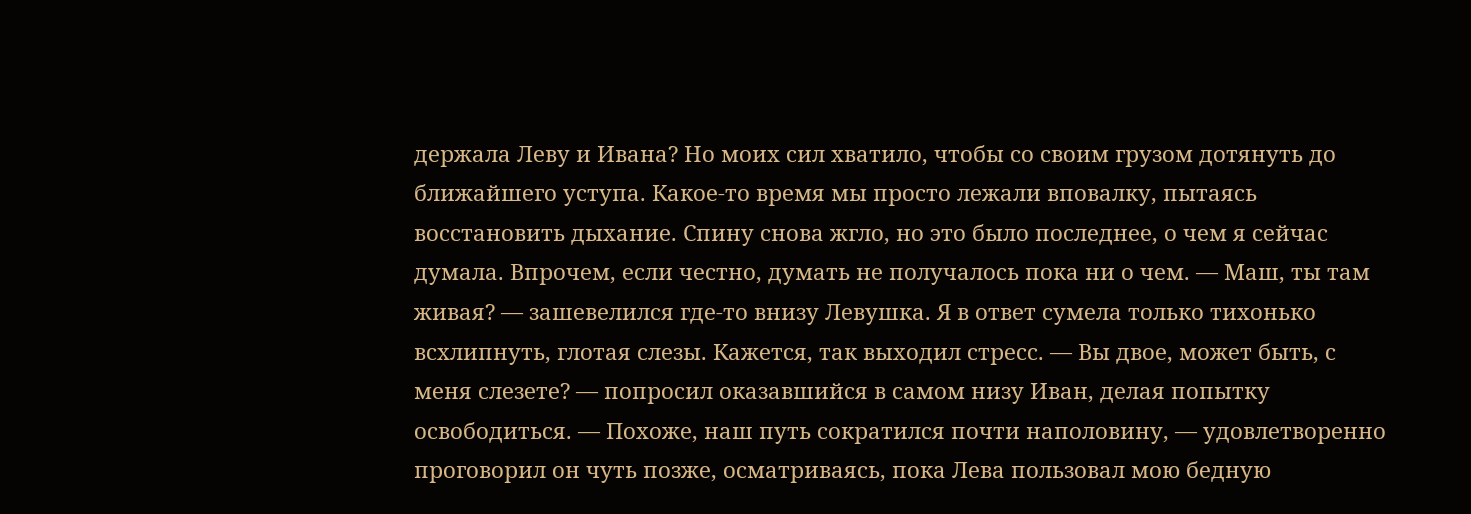держала Леву и Ивана? Но моих сил хватило, чтобы со своим грузом дотянуть до ближайшего уступа. Какое-то время мы просто лежали вповалку, пытаясь восстановить дыхание. Спину снова жгло, но это было последнее, о чем я сейчас думала. Впрочем, если честно, думать не получалось пока ни о чем. — Маш, ты там живая? — зашевелился где-то внизу Левушка. Я в ответ сумела только тихонько всхлипнуть, глотая слезы. Кажется, так выходил стресс. — Вы двое, может быть, с меня слезете? — попросил оказавшийся в самом низу Иван, делая попытку освободиться. — Похоже, наш путь сократился почти наполовину, — удовлетворенно проговорил он чуть позже, осматриваясь, пока Лева пользовал мою бедную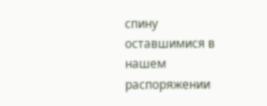спину оставшимися в нашем распоряжении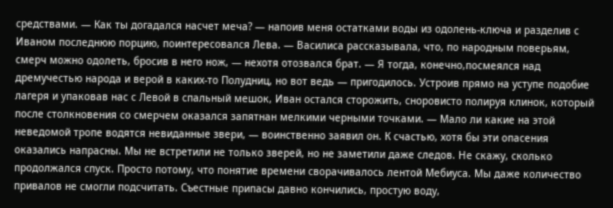средствами. — Как ты догадался насчет меча? — напоив меня остатками воды из одолень-ключа и разделив с Иваном последнюю порцию, поинтересовался Лева. — Василиса рассказывала, что, по народным поверьям, смерч можно одолеть, бросив в него нож, — нехотя отозвался брат. — Я тогда, конечно,посмеялся над дремучестью народа и верой в каких-то Полудниц, но вот ведь — пригодилось. Устроив прямо на уступе подобие лагеря и упаковав нас с Левой в спальный мешок, Иван остался сторожить, сноровисто полируя клинок, который после столкновения со смерчем оказался запятнан мелкими черными точками. — Мало ли какие на этой неведомой тропе водятся невиданные звери, — воинственно заявил он. К счастью, хотя бы эти опасения оказались напрасны. Мы не встретили не только зверей, но не заметили даже следов. Не скажу, сколько продолжался спуск. Просто потому, что понятие времени сворачивалось лентой Мебиуса. Мы даже количество привалов не смогли подсчитать. Съестные припасы давно кончились, простую воду,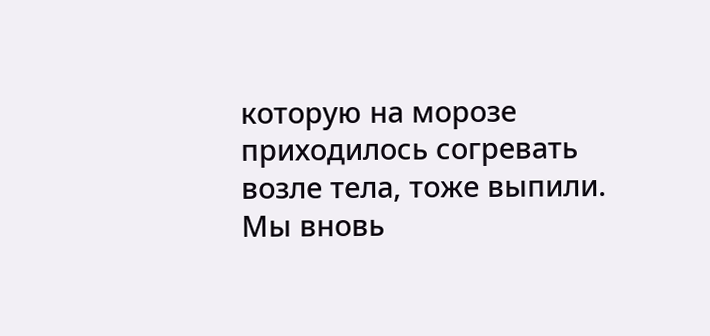которую на морозе приходилось согревать возле тела, тоже выпили. Мы вновь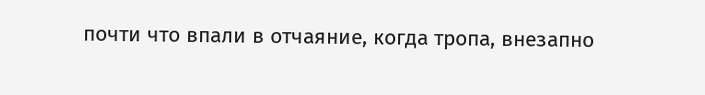почти что впали в отчаяние, когда тропа, внезапно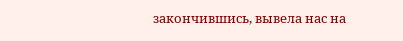закончившись, вывела нас на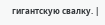гигантскую свалку. |